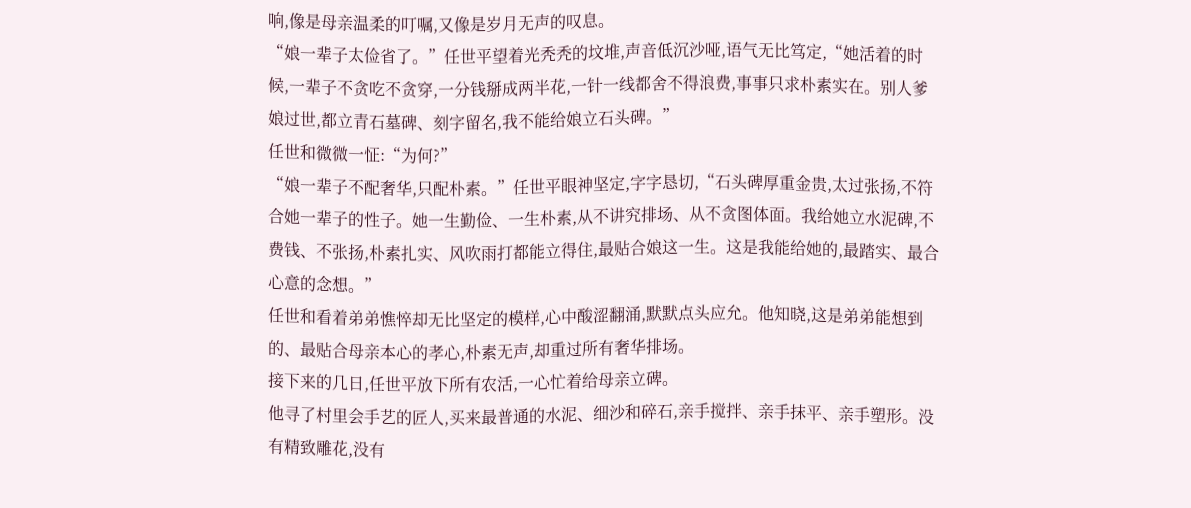响,像是母亲温柔的叮嘱,又像是岁月无声的叹息。
“娘一辈子太俭省了。”任世平望着光秃秃的坟堆,声音低沉沙哑,语气无比笃定,“她活着的时候,一辈子不贪吃不贪穿,一分钱掰成两半花,一针一线都舍不得浪费,事事只求朴素实在。别人爹娘过世,都立青石墓碑、刻字留名,我不能给娘立石头碑。”
任世和微微一怔:“为何?”
“娘一辈子不配奢华,只配朴素。”任世平眼神坚定,字字恳切,“石头碑厚重金贵,太过张扬,不符合她一辈子的性子。她一生勤俭、一生朴素,从不讲究排场、从不贪图体面。我给她立水泥碑,不费钱、不张扬,朴素扎实、风吹雨打都能立得住,最贴合娘这一生。这是我能给她的,最踏实、最合心意的念想。”
任世和看着弟弟憔悴却无比坚定的模样,心中酸涩翻涌,默默点头应允。他知晓,这是弟弟能想到的、最贴合母亲本心的孝心,朴素无声,却重过所有奢华排场。
接下来的几日,任世平放下所有农活,一心忙着给母亲立碑。
他寻了村里会手艺的匠人,买来最普通的水泥、细沙和碎石,亲手搅拌、亲手抹平、亲手塑形。没有精致雕花,没有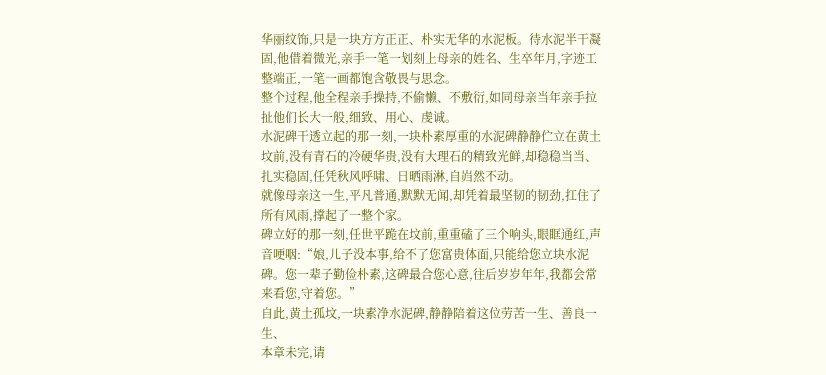华丽纹饰,只是一块方方正正、朴实无华的水泥板。待水泥半干凝固,他借着微光,亲手一笔一划刻上母亲的姓名、生卒年月,字迹工整端正,一笔一画都饱含敬畏与思念。
整个过程,他全程亲手操持,不偷懒、不敷衍,如同母亲当年亲手拉扯他们长大一般,细致、用心、虔诚。
水泥碑干透立起的那一刻,一块朴素厚重的水泥碑静静伫立在黄土坟前,没有青石的冷硬华贵,没有大理石的精致光鲜,却稳稳当当、扎实稳固,任凭秋风呼啸、日晒雨淋,自岿然不动。
就像母亲这一生,平凡普通,默默无闻,却凭着最坚韧的韧劲,扛住了所有风雨,撑起了一整个家。
碑立好的那一刻,任世平跪在坟前,重重磕了三个响头,眼眶通红,声音哽咽:“娘,儿子没本事,给不了您富贵体面,只能给您立块水泥碑。您一辈子勤俭朴素,这碑最合您心意,往后岁岁年年,我都会常来看您,守着您。”
自此,黄土孤坟,一块素净水泥碑,静静陪着这位劳苦一生、善良一生、
本章未完,请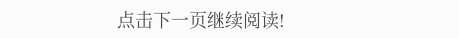点击下一页继续阅读!